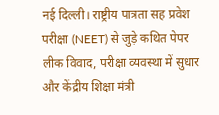नई दिल्ली। राष्ट्रीय पात्रता सह प्रवेश परीक्षा (NEET) से जुड़े कथित पेपर लीक विवाद, परीक्षा व्यवस्था में सुधार और केंद्रीय शिक्षा मंत्री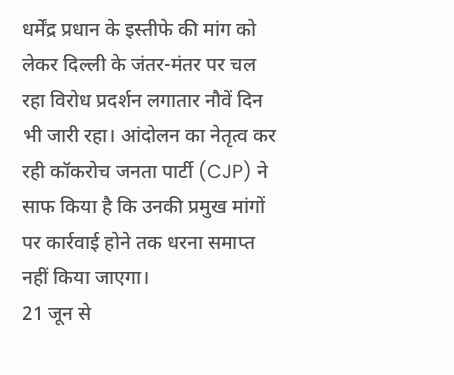धर्मेंद्र प्रधान के इस्तीफे की मांग को लेकर दिल्ली के जंतर-मंतर पर चल रहा विरोध प्रदर्शन लगातार नौवें दिन भी जारी रहा। आंदोलन का नेतृत्व कर रही कॉकरोच जनता पार्टी (CJP) ने साफ किया है कि उनकी प्रमुख मांगों पर कार्रवाई होने तक धरना समाप्त नहीं किया जाएगा।
21 जून से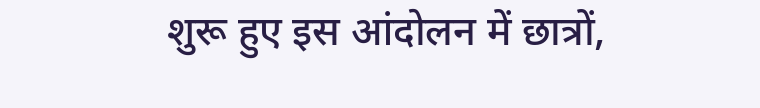शुरू हुए इस आंदोलन में छात्रों,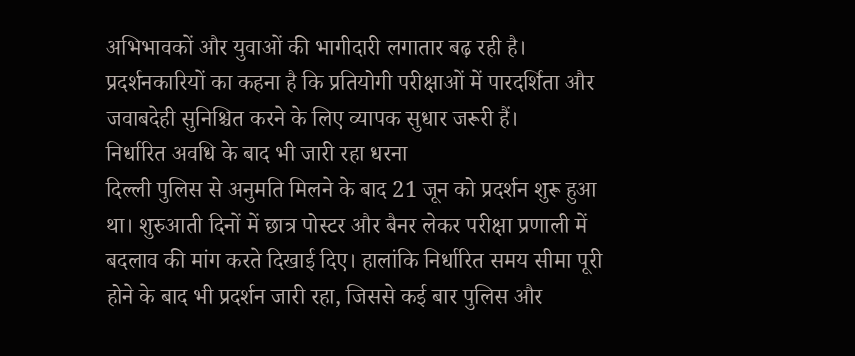अभिभावकों और युवाओं की भागीदारी लगातार बढ़ रही है। प्रदर्शनकारियों का कहना है कि प्रतियोगी परीक्षाओं में पारदर्शिता और जवाबदेही सुनिश्चित करने के लिए व्यापक सुधार जरूरी हैं।
निर्धारित अवधि के बाद भी जारी रहा धरना
दिल्ली पुलिस से अनुमति मिलने के बाद 21 जून को प्रदर्शन शुरू हुआ था। शुरुआती दिनों में छात्र पोस्टर और बैनर लेकर परीक्षा प्रणाली में बदलाव की मांग करते दिखाई दिए। हालांकि निर्धारित समय सीमा पूरी होने के बाद भी प्रदर्शन जारी रहा, जिससे कई बार पुलिस और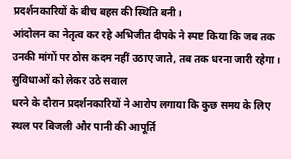प्रदर्शनकारियों के बीच बहस की स्थिति बनी।
आंदोलन का नेतृत्व कर रहे अभिजीत दीपके ने स्पष्ट किया कि जब तक उनकी मांगों पर ठोस कदम नहीं उठाए जाते, तब तक धरना जारी रहेगा।
सुविधाओं को लेकर उठे सवाल
धरने के दौरान प्रदर्शनकारियों ने आरोप लगाया कि कुछ समय के लिए स्थल पर बिजली और पानी की आपूर्ति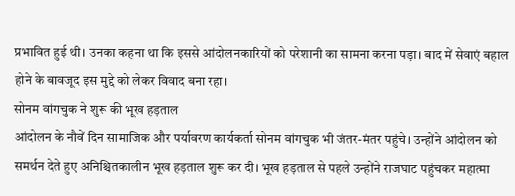प्रभावित हुई थी। उनका कहना था कि इससे आंदोलनकारियों को परेशानी का सामना करना पड़ा। बाद में सेवाएं बहाल होने के बावजूद इस मुद्दे को लेकर विवाद बना रहा।
सोनम वांगचुक ने शुरू की भूख हड़ताल
आंदोलन के नौवें दिन सामाजिक और पर्यावरण कार्यकर्ता सोनम वांगचुक भी जंतर-मंतर पहुंचे। उन्होंने आंदोलन को समर्थन देते हुए अनिश्चितकालीन भूख हड़ताल शुरू कर दी। भूख हड़ताल से पहले उन्होंने राजघाट पहुंचकर महात्मा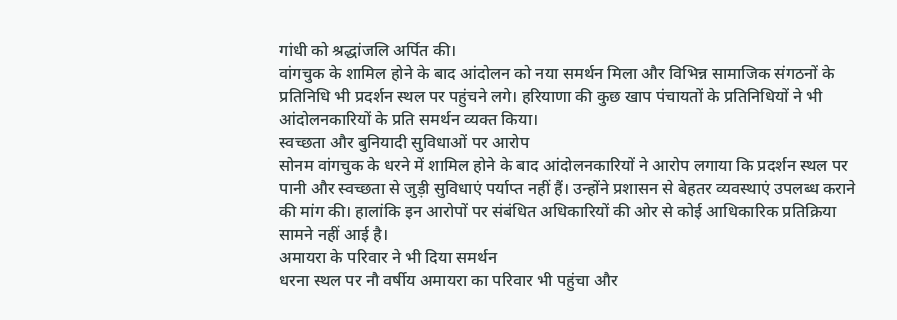गांधी को श्रद्धांजलि अर्पित की।
वांगचुक के शामिल होने के बाद आंदोलन को नया समर्थन मिला और विभिन्न सामाजिक संगठनों के प्रतिनिधि भी प्रदर्शन स्थल पर पहुंचने लगे। हरियाणा की कुछ खाप पंचायतों के प्रतिनिधियों ने भी आंदोलनकारियों के प्रति समर्थन व्यक्त किया।
स्वच्छता और बुनियादी सुविधाओं पर आरोप
सोनम वांगचुक के धरने में शामिल होने के बाद आंदोलनकारियों ने आरोप लगाया कि प्रदर्शन स्थल पर पानी और स्वच्छता से जुड़ी सुविधाएं पर्याप्त नहीं हैं। उन्होंने प्रशासन से बेहतर व्यवस्थाएं उपलब्ध कराने की मांग की। हालांकि इन आरोपों पर संबंधित अधिकारियों की ओर से कोई आधिकारिक प्रतिक्रिया सामने नहीं आई है।
अमायरा के परिवार ने भी दिया समर्थन
धरना स्थल पर नौ वर्षीय अमायरा का परिवार भी पहुंचा और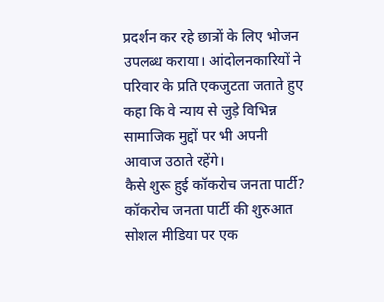प्रदर्शन कर रहे छात्रों के लिए भोजन उपलब्ध कराया। आंदोलनकारियों ने परिवार के प्रति एकजुटता जताते हुए कहा कि वे न्याय से जुड़े विभिन्न सामाजिक मुद्दों पर भी अपनी आवाज उठाते रहेंगे।
कैसे शुरू हुई कॉकरोच जनता पार्टी?
कॉकरोच जनता पार्टी की शुरुआत सोशल मीडिया पर एक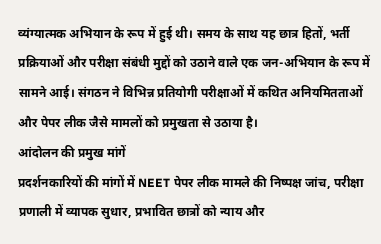व्यंग्यात्मक अभियान के रूप में हुई थी। समय के साथ यह छात्र हितों, भर्ती प्रक्रियाओं और परीक्षा संबंधी मुद्दों को उठाने वाले एक जन-अभियान के रूप में सामने आई। संगठन ने विभिन्न प्रतियोगी परीक्षाओं में कथित अनियमितताओं और पेपर लीक जैसे मामलों को प्रमुखता से उठाया है।
आंदोलन की प्रमुख मांगें
प्रदर्शनकारियों की मांगों में NEET पेपर लीक मामले की निष्पक्ष जांच, परीक्षा प्रणाली में व्यापक सुधार, प्रभावित छात्रों को न्याय और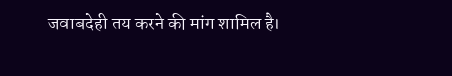जवाबदेही तय करने की मांग शामिल है।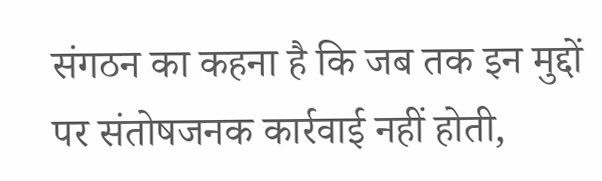संगठन का कहना है कि जब तक इन मुद्दों पर संतोषजनक कार्रवाई नहीं होती,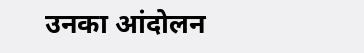उनका आंदोलन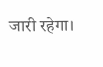जारी रहेगा।